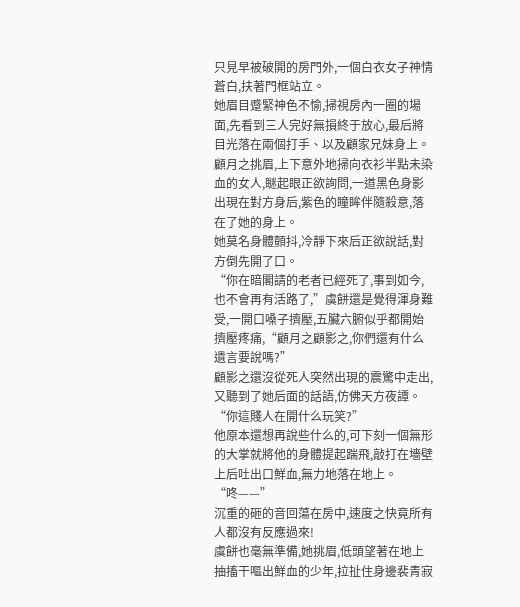只見早被破開的房門外,一個白衣女子神情蒼白,扶著門框站立。
她眉目蹙緊神色不愉,掃視房內一圈的場面,先看到三人完好無損終于放心,最后將目光落在兩個打手、以及顧家兄妹身上。
顧月之挑眉,上下意外地掃向衣衫半點未染血的女人,瞇起眼正欲詢問,一道黑色身影出現在對方身后,紫色的瞳眸伴隨殺意,落在了她的身上。
她莫名身體顫抖,冷靜下來后正欲說話,對方倒先開了口。
“你在暗閣請的老者已經死了,事到如今,也不會再有活路了,”虞餅還是覺得渾身難受,一開口嗓子擠壓,五臟六腑似乎都開始擠壓疼痛,“顧月之顧影之,你們還有什么遺言要說嗎?”
顧影之還沒從死人突然出現的震驚中走出,又聽到了她后面的話語,仿佛天方夜譚。
“你這賤人在開什么玩笑?”
他原本還想再說些什么的,可下刻一個無形的大掌就將他的身體提起踹飛,敲打在墻壁上后吐出口鮮血,無力地落在地上。
“咚——”
沉重的砸的音回蕩在房中,速度之快竟所有人都沒有反應過來!
虞餅也毫無準備,她挑眉,低頭望著在地上抽搐干嘔出鮮血的少年,拉扯住身邊裴青寂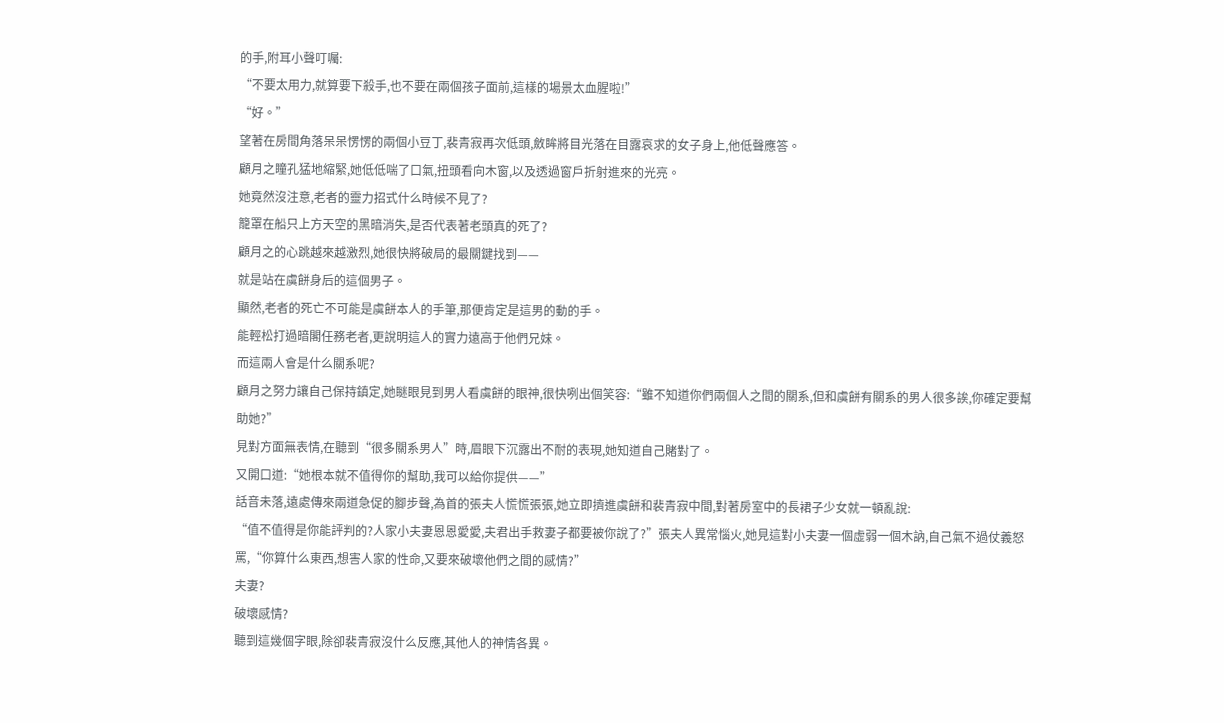的手,附耳小聲叮囑:
“不要太用力,就算要下殺手,也不要在兩個孩子面前,這樣的場景太血腥啦!”
“好。”
望著在房間角落呆呆愣愣的兩個小豆丁,裴青寂再次低頭,斂眸將目光落在目露哀求的女子身上,他低聲應答。
顧月之瞳孔猛地縮緊,她低低喘了口氣,扭頭看向木窗,以及透過窗戶折射進來的光亮。
她竟然沒注意,老者的靈力招式什么時候不見了?
籠罩在船只上方天空的黑暗消失,是否代表著老頭真的死了?
顧月之的心跳越來越激烈,她很快將破局的最關鍵找到——
就是站在虞餅身后的這個男子。
顯然,老者的死亡不可能是虞餅本人的手筆,那便肯定是這男的動的手。
能輕松打過暗閣任務老者,更說明這人的實力遠高于他們兄妹。
而這兩人會是什么關系呢?
顧月之努力讓自己保持鎮定,她瞇眼見到男人看虞餅的眼神,很快咧出個笑容:“雖不知道你們兩個人之間的關系,但和虞餅有關系的男人很多誒,你確定要幫助她?”
見對方面無表情,在聽到“很多關系男人”時,眉眼下沉露出不耐的表現,她知道自己賭對了。
又開口道:“她根本就不值得你的幫助,我可以給你提供——”
話音未落,遠處傳來兩道急促的腳步聲,為首的張夫人慌慌張張,她立即擠進虞餅和裴青寂中間,對著房室中的長裙子少女就一頓亂說:
“值不值得是你能評判的?人家小夫妻恩恩愛愛,夫君出手救妻子都要被你說了?”張夫人異常惱火,她見這對小夫妻一個虛弱一個木訥,自己氣不過仗義怒罵,“你算什么東西,想害人家的性命,又要來破壞他們之間的感情?”
夫妻?
破壞感情?
聽到這幾個字眼,除卻裴青寂沒什么反應,其他人的神情各異。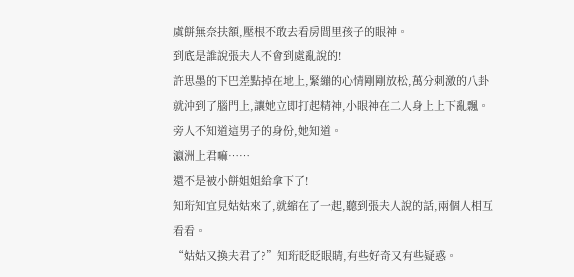虞餅無奈扶額,壓根不敢去看房間里孩子的眼神。
到底是誰說張夫人不會到處亂說的!
許思墨的下巴差點掉在地上,緊繃的心情剛剛放松,萬分刺激的八卦就沖到了腦門上,讓她立即打起精神,小眼神在二人身上上下亂飄。
旁人不知道這男子的身份,她知道。
瀛洲上君嘛……
還不是被小餅姐姐給拿下了!
知珩知宜見姑姑來了,就縮在了一起,聽到張夫人說的話,兩個人相互看看。
“姑姑又換夫君了?”知珩眨眨眼睛,有些好奇又有些疑惑。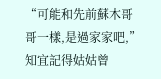“可能和先前蘇木哥哥一樣,是過家家吧,”知宜記得姑姑曾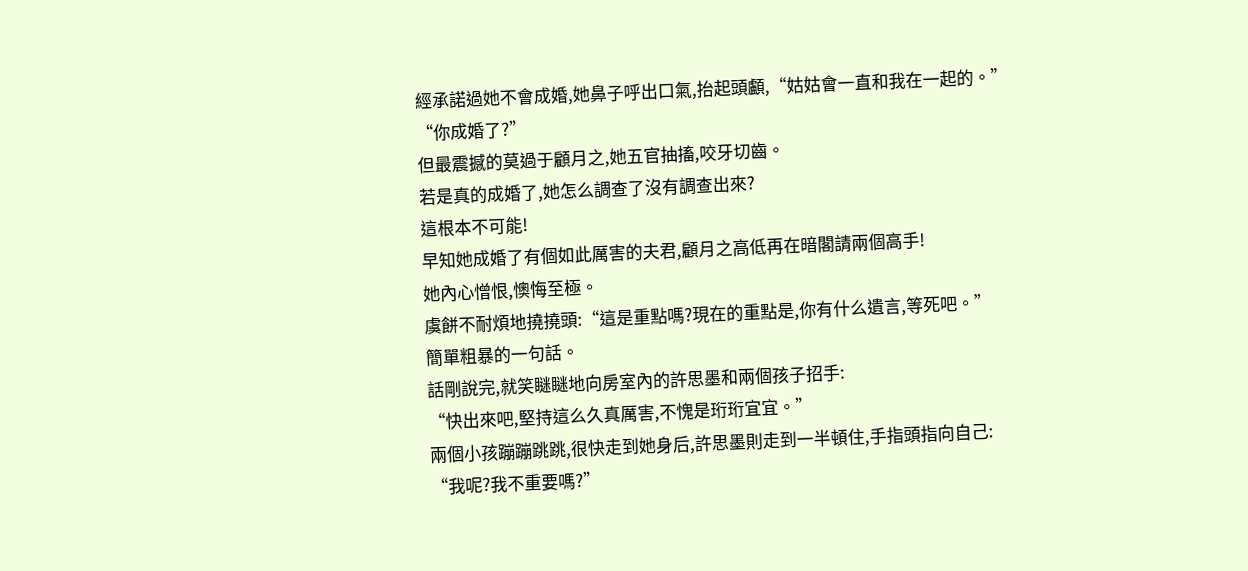經承諾過她不會成婚,她鼻子呼出口氣,抬起頭顱,“姑姑會一直和我在一起的。”
“你成婚了?”
但最震撼的莫過于顧月之,她五官抽搐,咬牙切齒。
若是真的成婚了,她怎么調查了沒有調查出來?
這根本不可能!
早知她成婚了有個如此厲害的夫君,顧月之高低再在暗閣請兩個高手!
她內心憎恨,懊悔至極。
虞餅不耐煩地撓撓頭:“這是重點嗎?現在的重點是,你有什么遺言,等死吧。”
簡單粗暴的一句話。
話剛說完,就笑瞇瞇地向房室內的許思墨和兩個孩子招手:
“快出來吧,堅持這么久真厲害,不愧是珩珩宜宜。”
兩個小孩蹦蹦跳跳,很快走到她身后,許思墨則走到一半頓住,手指頭指向自己:
“我呢?我不重要嗎?”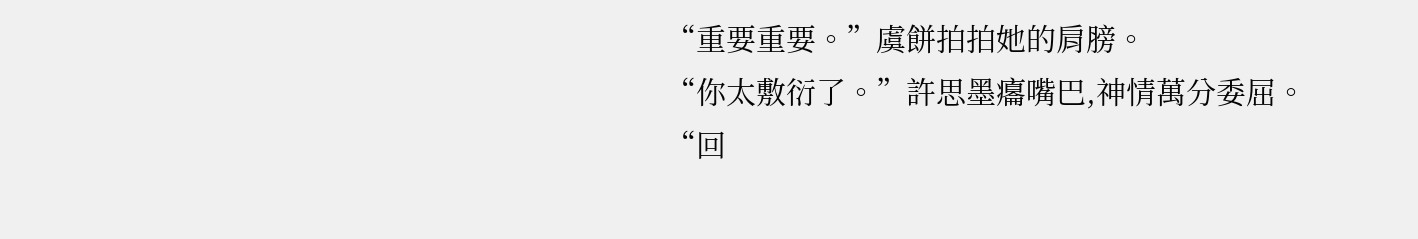“重要重要。”虞餅拍拍她的肩膀。
“你太敷衍了。”許思墨癟嘴巴,神情萬分委屈。
“回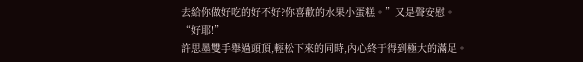去給你做好吃的好不好?你喜歡的水果小蛋糕。”又是聲安慰。
“好耶!”
許思墨雙手舉過頭頂,輕松下來的同時,內心終于得到極大的滿足。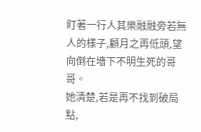盯著一行人其樂融融旁若無人的樣子,顧月之再低頭,望向倒在墻下不明生死的哥哥。
她清楚,若是再不找到破局點,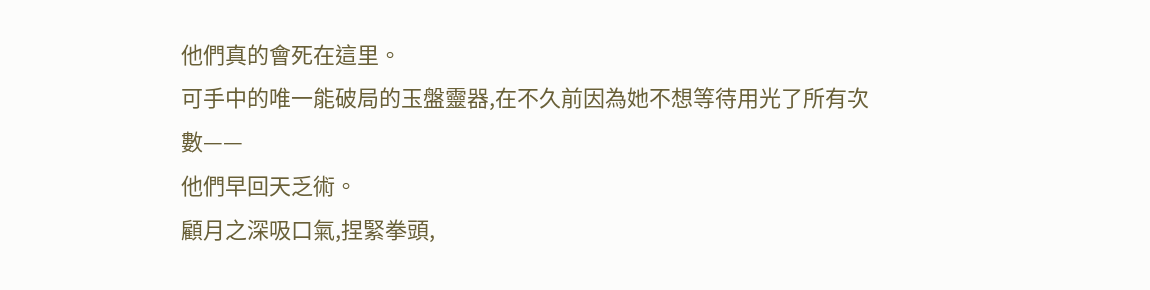他們真的會死在這里。
可手中的唯一能破局的玉盤靈器,在不久前因為她不想等待用光了所有次數——
他們早回天乏術。
顧月之深吸口氣,捏緊拳頭,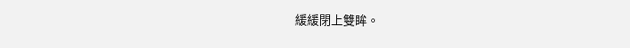緩緩閉上雙眸。